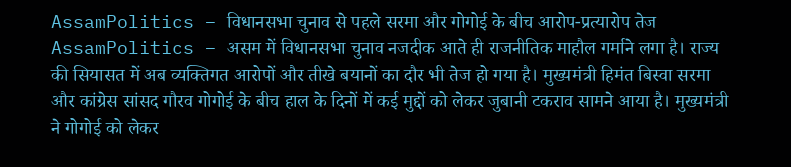AssamPolitics – विधानसभा चुनाव से पहले सरमा और गोगोई के बीच आरोप-प्रत्यारोप तेज
AssamPolitics – असम में विधानसभा चुनाव नजदीक आते ही राजनीतिक माहौल गर्माने लगा है। राज्य की सियासत में अब व्यक्तिगत आरोपों और तीखे बयानों का दौर भी तेज हो गया है। मुख्यमंत्री हिमंत बिस्वा सरमा और कांग्रेस सांसद गौरव गोगोई के बीच हाल के दिनों में कई मुद्दों को लेकर जुबानी टकराव सामने आया है। मुख्यमंत्री ने गोगोई को लेकर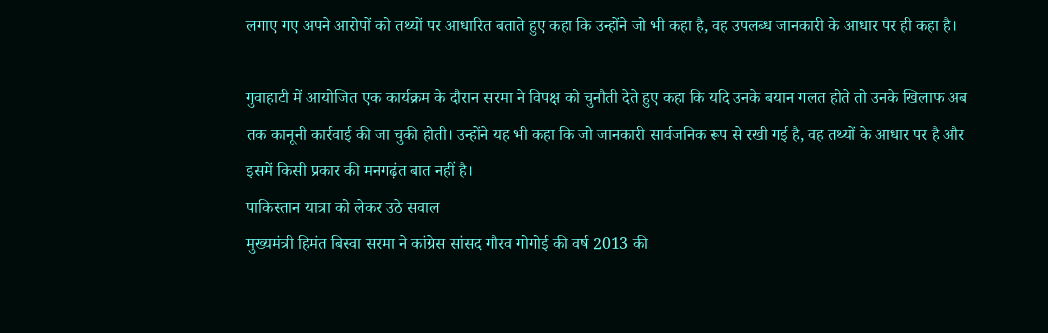लगाए गए अपने आरोपों को तथ्यों पर आधारित बताते हुए कहा कि उन्होंने जो भी कहा है, वह उपलब्ध जानकारी के आधार पर ही कहा है।

गुवाहाटी में आयोजित एक कार्यक्रम के दौरान सरमा ने विपक्ष को चुनौती देते हुए कहा कि यदि उनके बयान गलत होते तो उनके खिलाफ अब तक कानूनी कार्रवाई की जा चुकी होती। उन्होंने यह भी कहा कि जो जानकारी सार्वजनिक रूप से रखी गई है, वह तथ्यों के आधार पर है और इसमें किसी प्रकार की मनगढ़ंत बात नहीं है।
पाकिस्तान यात्रा को लेकर उठे सवाल
मुख्यमंत्री हिमंत बिस्वा सरमा ने कांग्रेस सांसद गौरव गोगोई की वर्ष 2013 की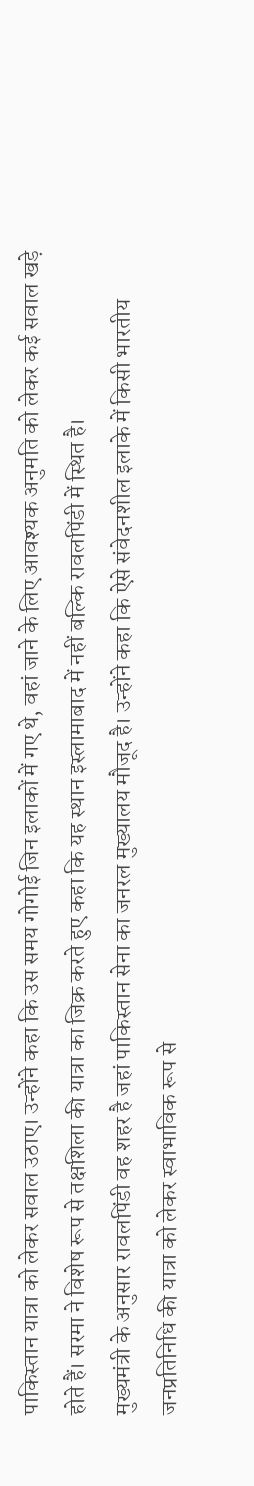पाकिस्तान यात्रा को लेकर सवाल उठाए। उन्होंने कहा कि उस समय गोगोई जिन इलाकों में गए थे, वहां जाने के लिए आवश्यक अनुमति को लेकर कई सवाल खड़े होते हैं। सरमा ने विशेष रूप से तक्षशिला की यात्रा का जिक्र करते हुए कहा कि यह स्थान इस्लामाबाद में नहीं बल्कि रावलपिंडी में स्थित है।
मुख्यमंत्री के अनुसार रावलपिंडी वह शहर है जहां पाकिस्तान सेना का जनरल मुख्यालय मौजूद है। उन्होंने कहा कि ऐसे संवेदनशील इलाके में किसी भारतीय जनप्रतिनिधि की यात्रा को लेकर स्वाभाविक रूप से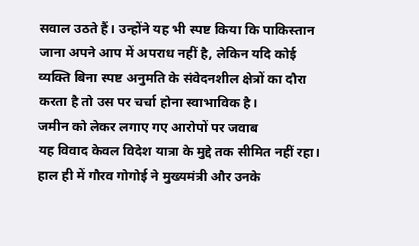सवाल उठते हैं। उन्होंने यह भी स्पष्ट किया कि पाकिस्तान जाना अपने आप में अपराध नहीं है, लेकिन यदि कोई व्यक्ति बिना स्पष्ट अनुमति के संवेदनशील क्षेत्रों का दौरा करता है तो उस पर चर्चा होना स्वाभाविक है।
जमीन को लेकर लगाए गए आरोपों पर जवाब
यह विवाद केवल विदेश यात्रा के मुद्दे तक सीमित नहीं रहा। हाल ही में गौरव गोगोई ने मुख्यमंत्री और उनके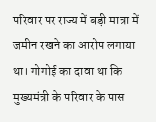परिवार पर राज्य में बड़ी मात्रा में जमीन रखने का आरोप लगाया था। गोगोई का दावा था कि मुख्यमंत्री के परिवार के पास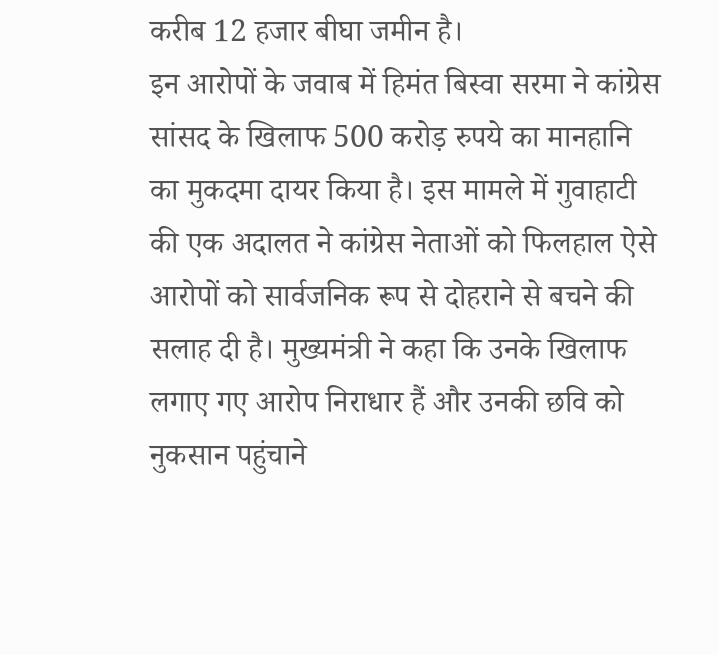करीब 12 हजार बीघा जमीन है।
इन आरोपों के जवाब में हिमंत बिस्वा सरमा ने कांग्रेस सांसद के खिलाफ 500 करोड़ रुपये का मानहानि का मुकदमा दायर किया है। इस मामले में गुवाहाटी की एक अदालत ने कांग्रेस नेताओं को फिलहाल ऐसे आरोपों को सार्वजनिक रूप से दोहराने से बचने की सलाह दी है। मुख्यमंत्री ने कहा कि उनके खिलाफ लगाए गए आरोप निराधार हैं और उनकी छवि को नुकसान पहुंचाने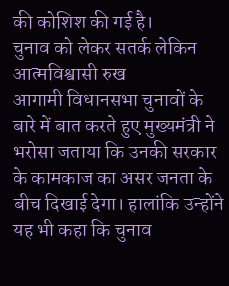की कोशिश की गई है।
चुनाव को लेकर सतर्क लेकिन आत्मविश्वासी रुख
आगामी विधानसभा चुनावों के बारे में बात करते हुए मुख्यमंत्री ने भरोसा जताया कि उनकी सरकार के कामकाज का असर जनता के बीच दिखाई देगा। हालांकि उन्होंने यह भी कहा कि चुनाव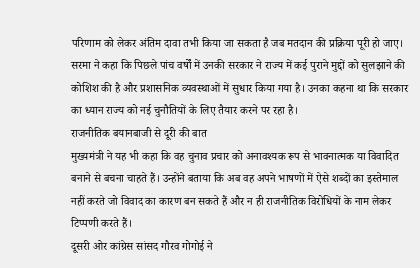परिणाम को लेकर अंतिम दावा तभी किया जा सकता है जब मतदान की प्रक्रिया पूरी हो जाए।
सरमा ने कहा कि पिछले पांच वर्षों में उनकी सरकार ने राज्य में कई पुराने मुद्दों को सुलझाने की कोशिश की है और प्रशासनिक व्यवस्थाओं में सुधार किया गया है। उनका कहना था कि सरकार का ध्यान राज्य को नई चुनौतियों के लिए तैयार करने पर रहा है।
राजनीतिक बयानबाजी से दूरी की बात
मुख्यमंत्री ने यह भी कहा कि वह चुनाव प्रचार को अनावश्यक रूप से भावनात्मक या विवादित बनाने से बचना चाहते हैं। उन्होंने बताया कि अब वह अपने भाषणों में ऐसे शब्दों का इस्तेमाल नहीं करते जो विवाद का कारण बन सकते हैं और न ही राजनीतिक विरोधियों के नाम लेकर टिप्पणी करते हैं।
दूसरी ओर कांग्रेस सांसद गौरव गोगोई ने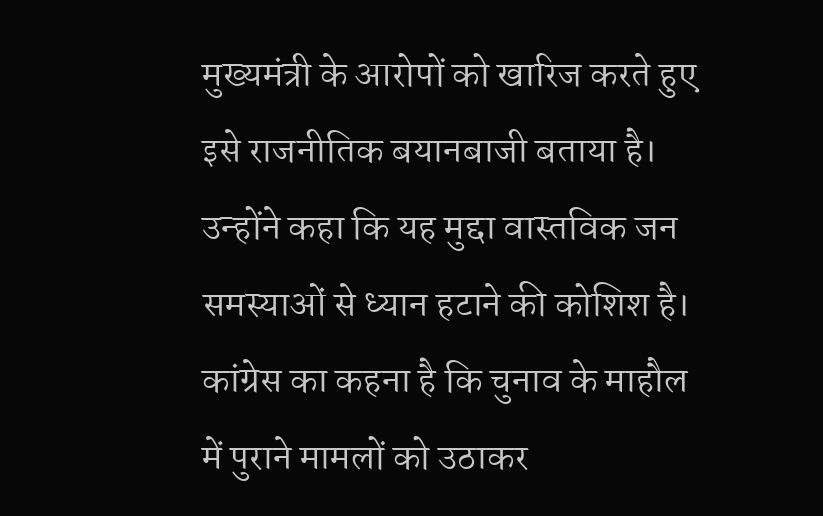मुख्यमंत्री के आरोपों को खारिज करते हुए इसे राजनीतिक बयानबाजी बताया है। उन्होंने कहा कि यह मुद्दा वास्तविक जन समस्याओं से ध्यान हटाने की कोशिश है। कांग्रेस का कहना है कि चुनाव के माहौल में पुराने मामलों को उठाकर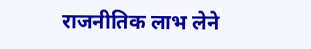राजनीतिक लाभ लेने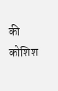की कोशिश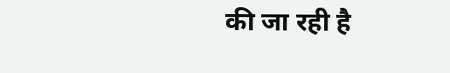की जा रही है